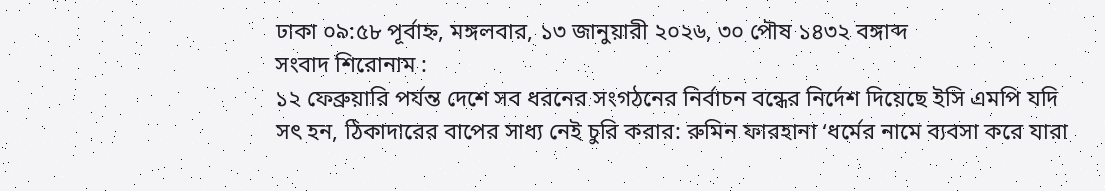ঢাকা ০৯:৫৮ পূর্বাহ্ন, মঙ্গলবার, ১৩ জানুয়ারী ২০২৬, ৩০ পৌষ ১৪৩২ বঙ্গাব্দ
সংবাদ শিরোনাম :
১২ ফেব্রুয়ারি পর্যন্ত দেশে সব ধরনের সংগঠনের নির্বাচন বন্ধের নির্দেশ দিয়েছে ইসি এমপি যদি সৎ হন, ঠিকাদারের বাপের সাধ্য নেই চুরি করার: রুমিন ফারহানা ‘ধর্মের নামে ব্যবসা করে যারা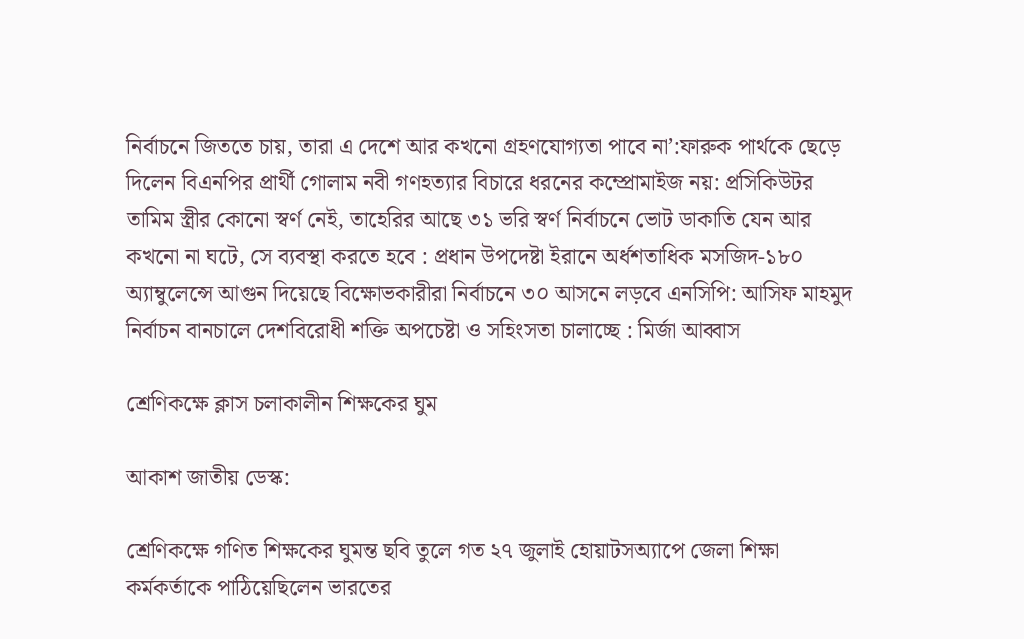নির্বাচনে জিততে চায়, তারা এ দেশে আর কখনো গ্রহণযোগ্যতা পাবে না’:ফারুক পার্থকে ছেড়ে দিলেন বিএনপির প্রার্থী গোলাম নবী গণহত্যার বিচারে ধরনের কম্প্রোমাইজ নয়: প্রসিকিউটর তামিম স্ত্রীর কোনো স্বর্ণ নেই, তাহেরির আছে ৩১ ভরি স্বর্ণ নির্বাচনে ভোট ডাকাতি যেন আর কখনো না ঘটে, সে ব্যবস্থা করতে হবে : প্রধান উপদেষ্টা ইরানে অর্ধশতাধিক মসজিদ-১৮০ অ্যাম্বুলেন্সে আগুন দিয়েছে বিক্ষোভকারীরা নির্বাচনে ৩০ আসনে লড়বে এনসিপি: আসিফ মাহমুদ নির্বাচন বানচালে দেশবিরোধী শক্তি অপচেষ্টা ও সহিংসতা চালাচ্ছে : মির্জা আব্বাস

শ্রেণিকক্ষে ক্লাস চলাকালীন শিক্ষকের ঘুম

আকাশ জাতীয় ডেস্ক:

শ্রেণিকক্ষে গণিত শিক্ষকের ঘুমন্ত ছবি তুলে গত ২৭ জুলাই হোয়াটসঅ্যাপে জেলা শিক্ষা কর্মকর্তাকে পাঠিয়েছিলেন ভারতের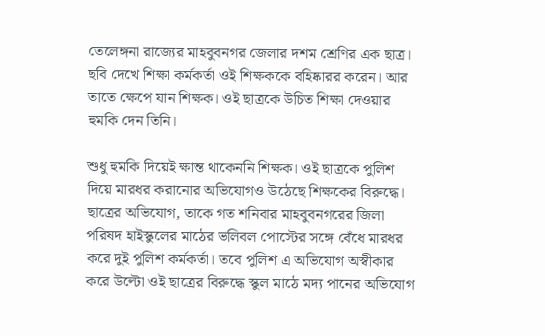তেলেঙ্গনা রাজ্যের মাহবুবনগর জেলার দশম শ্রেণির এক ছাত্র। ছবি দেখে শিক্ষা কর্মকর্তা ওই শিক্ষককে বহিষ্কারর করেন। আর তাতে ক্ষেপে যান শিক্ষক। ওই ছাত্রকে উচিত শিক্ষা দেওয়ার হুমকি দেন তিনি।

শুধু হুমকি দিয়েই ক্ষান্ত থাকেননি শিক্ষক। ওই ছাত্রকে পুলিশ দিয়ে মারধর করানোর অভিযোগও উঠেছে শিক্ষকের বিরুদ্ধে। ছাত্রের অভিযোগ, তাকে গত শনিবার মাহবুবনগরের জিলা পরিষদ হাইস্কুলের মাঠের ভলিবল পোস্টের সঙ্গে বেঁধে মারধর করে দুই পুলিশ কর্মকর্তা। তবে পুলিশ এ অভিযোগ অস্বীকার করে উল্টো ওই ছাত্রের বিরুদ্ধে স্কুল মাঠে মদ্য পানের অভিযোগ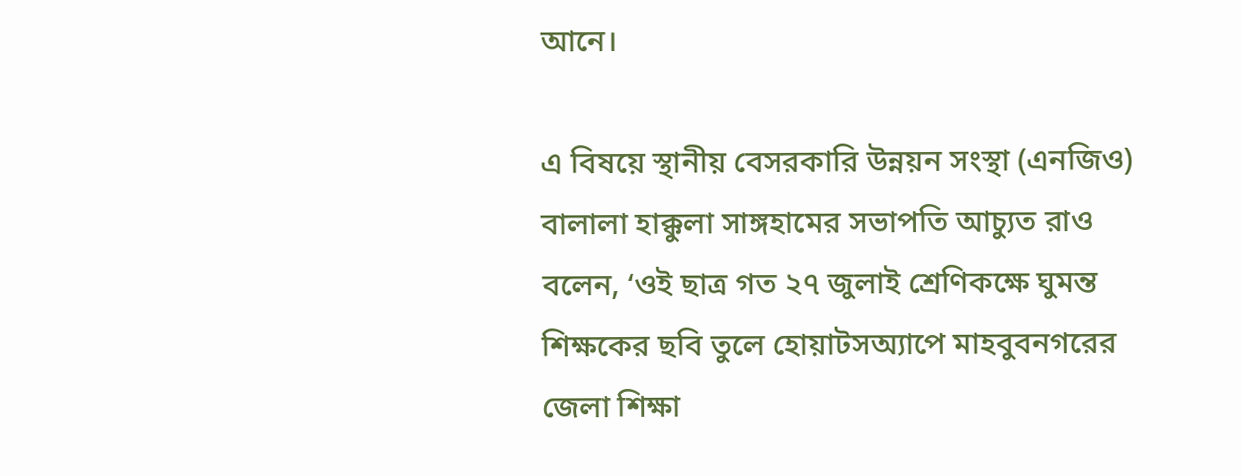আনে।

এ বিষয়ে স্থানীয় বেসরকারি উন্নয়ন সংস্থা (এনজিও) বালালা হাক্কুলা সাঙ্গহামের সভাপতি আচ্যুত রাও বলেন, ‘ওই ছাত্র গত ২৭ জুলাই শ্রেণিকক্ষে ঘুমন্ত শিক্ষকের ছবি তুলে হোয়াটসঅ্যাপে মাহবুবনগরের জেলা শিক্ষা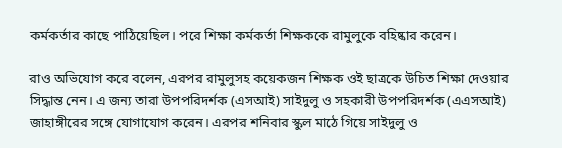কর্মকর্তার কাছে পাঠিয়েছিল। পরে শিক্ষা কর্মকর্তা শিক্ষককে রামুলুকে বহিষ্কার করেন।

রাও অভিযোগ করে বলেন, এরপর রামুলুসহ কয়েকজন শিক্ষক ওই ছাত্রকে উচিত শিক্ষা দেওয়ার সিদ্ধান্ত নেন। এ জন্য তারা উপপরিদর্শক (এসআই) সাইদুলু ও সহকারী উপপরিদর্শক (এএসআই) জাহাঙ্গীরের সঙ্গে যোগাযোগ করেন। এরপর শনিবার স্কুল মাঠে গিয়ে সাইদুলু ও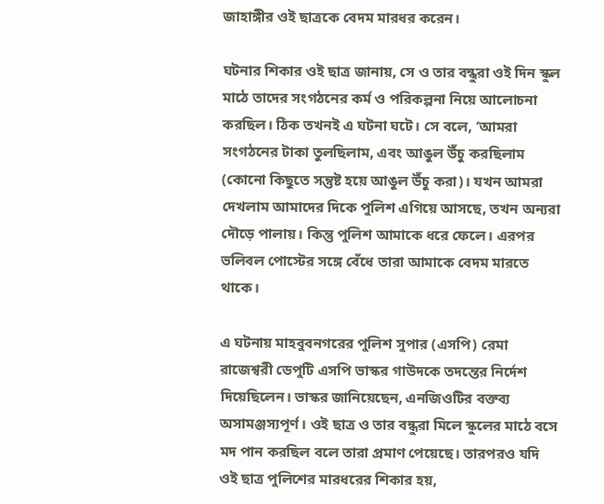জাহাঙ্গীর ওই ছাত্রকে বেদম মারধর করেন।

ঘটনার শিকার ওই ছাত্র জানায়, সে ও তার বন্ধুরা ওই দিন স্কুল মাঠে তাদের সংগঠনের কর্ম ও পরিকল্পনা নিয়ে আলোচনা করছিল। ঠিক তখনই এ ঘটনা ঘটে। সে বলে, ‘আমরা সংগঠনের টাকা তুলছিলাম, এবং আঙুল উঁচু করছিলাম (কোনো কিছুতে সন্তুষ্ট হয়ে আঙুল উঁচু করা)। যখন আমরা দেখলাম আমাদের দিকে পুলিশ এগিয়ে আসছে, তখন অন্যরা দৌড়ে পালায়। কিন্তু পুলিশ আমাকে ধরে ফেলে। এরপর ভলিবল পোস্টের সঙ্গে বেঁধে তারা আমাকে বেদম মারতে থাকে।

এ ঘটনায় মাহবুবনগরের পুলিশ সুপার (এসপি) রেমা রাজেশ্বরী ডেপুটি এসপি ভাস্কর গাউদকে তদন্তের নির্দেশ দিয়েছিলেন। ভাস্কর জানিয়েছেন, এনজিওটির বক্তব্য অসামঞ্জস্যপূর্ণ। ওই ছাত্র ও তার বন্ধুরা মিলে স্কুলের মাঠে বসে মদ পান করছিল বলে তারা প্রমাণ পেয়েছে। তারপরও যদি ওই ছাত্র পুলিশের মারধরের শিকার হয়,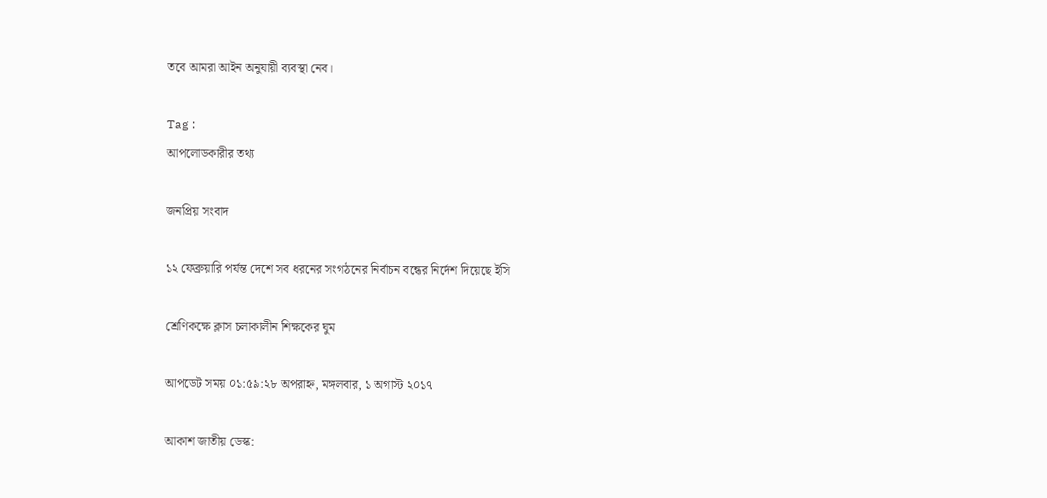তবে আমরা আইন অনুযায়ী ব্যবস্থা নেব।

Tag :
আপলোডকারীর তথ্য

জনপ্রিয় সংবাদ

১২ ফেব্রুয়ারি পর্যন্ত দেশে সব ধরনের সংগঠনের নির্বাচন বন্ধের নির্দেশ দিয়েছে ইসি

শ্রেণিকক্ষে ক্লাস চলাকালীন শিক্ষকের ঘুম

আপডেট সময় ০১:৫৯:২৮ অপরাহ্ন, মঙ্গলবার, ১ অগাস্ট ২০১৭

আকাশ জাতীয় ডেস্ক: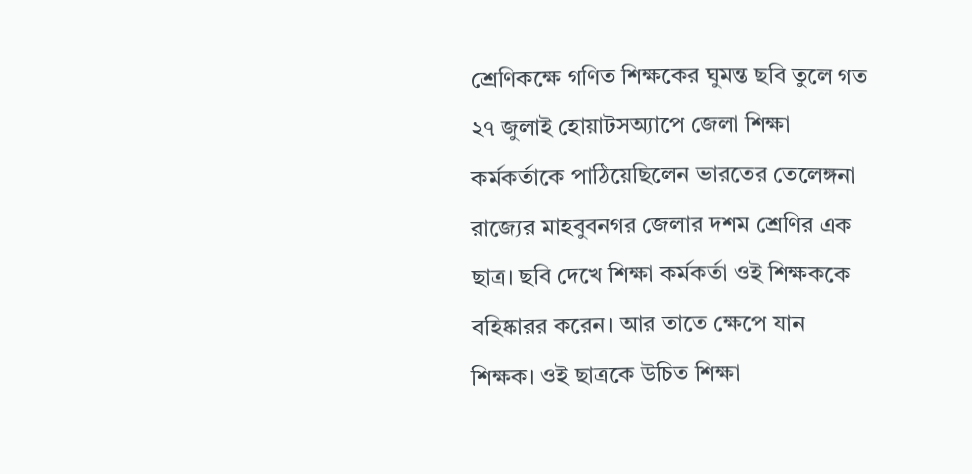শ্রেণিকক্ষে গণিত শিক্ষকের ঘুমন্ত ছবি তুলে গত ২৭ জুলাই হোয়াটসঅ্যাপে জেলা শিক্ষা কর্মকর্তাকে পাঠিয়েছিলেন ভারতের তেলেঙ্গনা রাজ্যের মাহবুবনগর জেলার দশম শ্রেণির এক ছাত্র। ছবি দেখে শিক্ষা কর্মকর্তা ওই শিক্ষককে বহিষ্কারর করেন। আর তাতে ক্ষেপে যান শিক্ষক। ওই ছাত্রকে উচিত শিক্ষা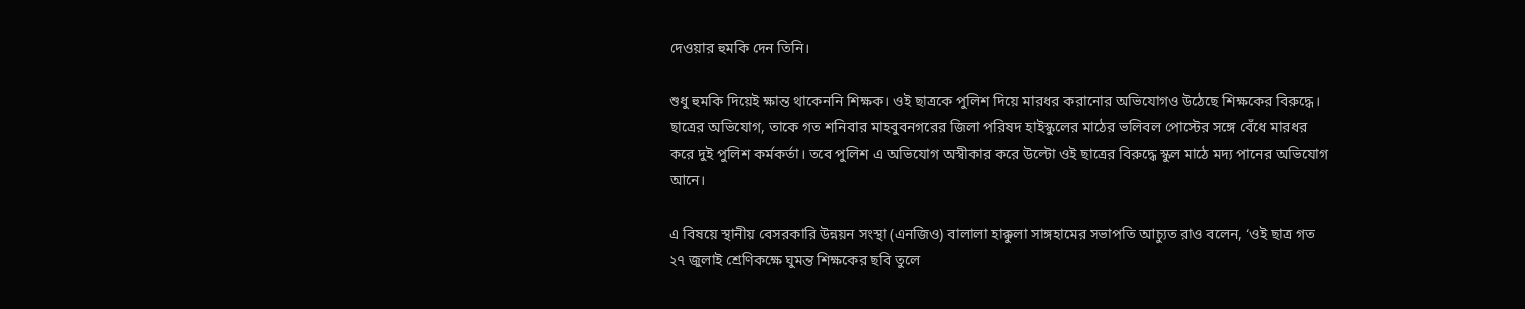দেওয়ার হুমকি দেন তিনি।

শুধু হুমকি দিয়েই ক্ষান্ত থাকেননি শিক্ষক। ওই ছাত্রকে পুলিশ দিয়ে মারধর করানোর অভিযোগও উঠেছে শিক্ষকের বিরুদ্ধে। ছাত্রের অভিযোগ, তাকে গত শনিবার মাহবুবনগরের জিলা পরিষদ হাইস্কুলের মাঠের ভলিবল পোস্টের সঙ্গে বেঁধে মারধর করে দুই পুলিশ কর্মকর্তা। তবে পুলিশ এ অভিযোগ অস্বীকার করে উল্টো ওই ছাত্রের বিরুদ্ধে স্কুল মাঠে মদ্য পানের অভিযোগ আনে।

এ বিষয়ে স্থানীয় বেসরকারি উন্নয়ন সংস্থা (এনজিও) বালালা হাক্কুলা সাঙ্গহামের সভাপতি আচ্যুত রাও বলেন, ‘ওই ছাত্র গত ২৭ জুলাই শ্রেণিকক্ষে ঘুমন্ত শিক্ষকের ছবি তুলে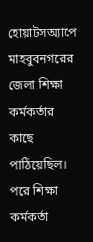হোয়াটসঅ্যাপে মাহবুবনগরের জেলা শিক্ষা কর্মকর্তার কাছে পাঠিয়েছিল। পরে শিক্ষা কর্মকর্তা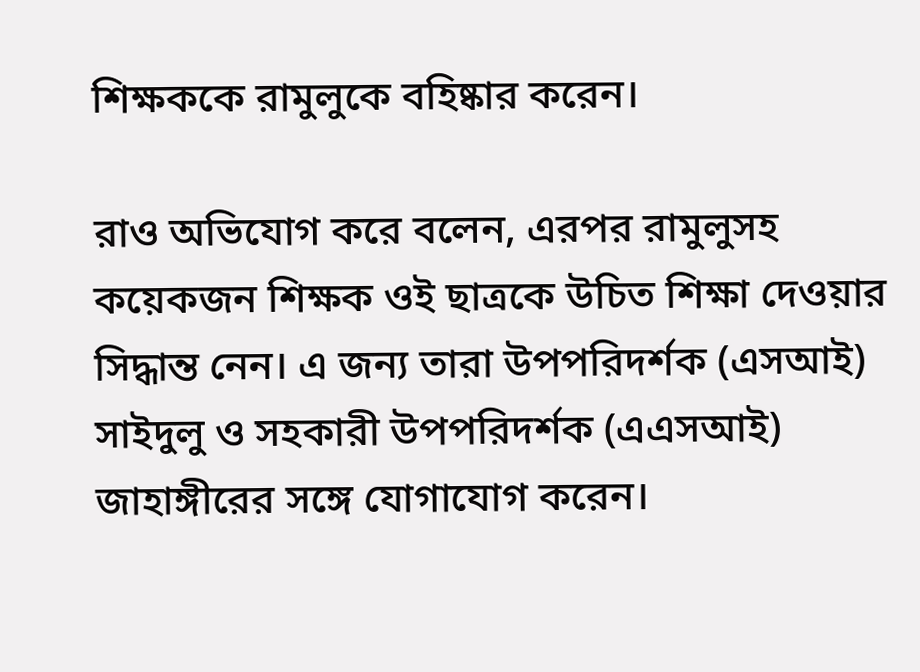শিক্ষককে রামুলুকে বহিষ্কার করেন।

রাও অভিযোগ করে বলেন, এরপর রামুলুসহ কয়েকজন শিক্ষক ওই ছাত্রকে উচিত শিক্ষা দেওয়ার সিদ্ধান্ত নেন। এ জন্য তারা উপপরিদর্শক (এসআই) সাইদুলু ও সহকারী উপপরিদর্শক (এএসআই) জাহাঙ্গীরের সঙ্গে যোগাযোগ করেন।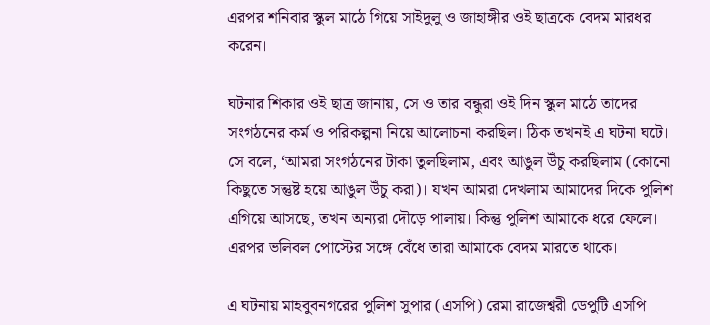এরপর শনিবার স্কুল মাঠে গিয়ে সাইদুলু ও জাহাঙ্গীর ওই ছাত্রকে বেদম মারধর করেন।

ঘটনার শিকার ওই ছাত্র জানায়, সে ও তার বন্ধুরা ওই দিন স্কুল মাঠে তাদের সংগঠনের কর্ম ও পরিকল্পনা নিয়ে আলোচনা করছিল। ঠিক তখনই এ ঘটনা ঘটে। সে বলে, ‘আমরা সংগঠনের টাকা তুলছিলাম, এবং আঙুল উঁচু করছিলাম (কোনো কিছুতে সন্তুষ্ট হয়ে আঙুল উঁচু করা)। যখন আমরা দেখলাম আমাদের দিকে পুলিশ এগিয়ে আসছে, তখন অন্যরা দৌড়ে পালায়। কিন্তু পুলিশ আমাকে ধরে ফেলে। এরপর ভলিবল পোস্টের সঙ্গে বেঁধে তারা আমাকে বেদম মারতে থাকে।

এ ঘটনায় মাহবুবনগরের পুলিশ সুপার (এসপি) রেমা রাজেশ্বরী ডেপুটি এসপি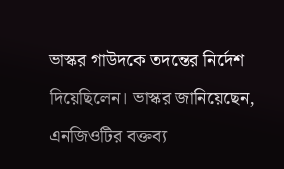ভাস্কর গাউদকে তদন্তের নির্দেশ দিয়েছিলেন। ভাস্কর জানিয়েছেন, এনজিওটির বক্তব্য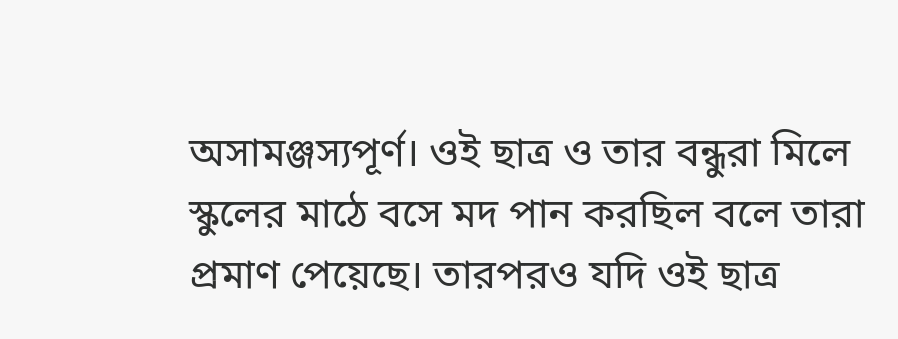অসামঞ্জস্যপূর্ণ। ওই ছাত্র ও তার বন্ধুরা মিলে স্কুলের মাঠে বসে মদ পান করছিল বলে তারা প্রমাণ পেয়েছে। তারপরও যদি ওই ছাত্র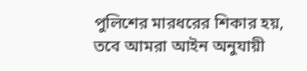পুলিশের মারধরের শিকার হয়, তবে আমরা আইন অনুযায়ী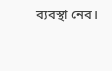ব্যবস্থা নেব।